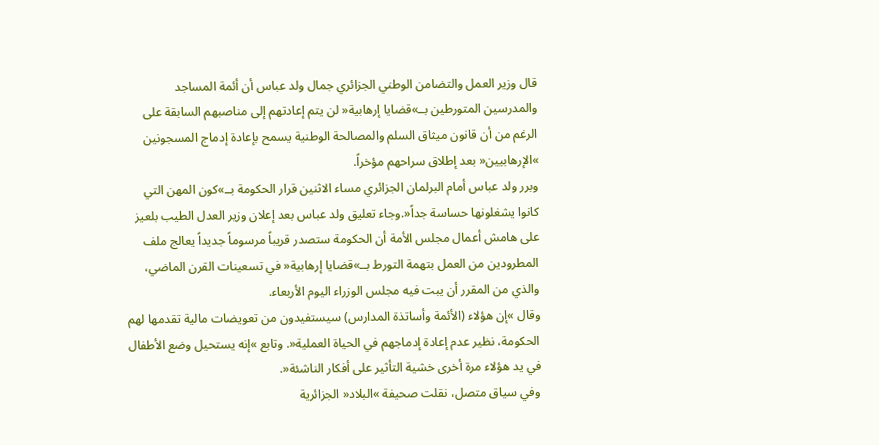قال وزير العمل والتضامن الوطني الجزائري جمال ولد عباس أن أئمة المساجد والمدرسين المتورطين بــ»قضايا إرهابية« لن يتم إعادتهم إلى مناصبهم السابقة على الرغم من أن قانون ميثاق السلم والمصالحة الوطنية يسمح بإعادة إدماج المسجونين »الإرهابيين« بعد إطلاق سراحهم مؤخراً.
وبرر ولد عباس أمام البرلمان الجزائري مساء الاثنين قرار الحكومة بــ»كون المهن التي كانوا يشغلونها حساسة جداً«.وجاء تعليق ولد عباس بعد إعلان وزير العدل الطيب بلعيز على هامش أعمال مجلس الأمة أن الحكومة ستصدر قريباً مرسوماً جديداً يعالج ملف المطرودين من العمل بتهمة التورط بــ»قضايا إرهابية« في تسعينات القرن الماضي، والذي من المقرر أن يبت فيه مجلس الوزراء اليوم الأربعاء.
وقال »إن هؤلاء (الأئمة وأساتذة المدارس) سيستفيدون من تعويضات مالية تقدمها لهم الحكومة، نظير عدم إعادة إدماجهم في الحياة العملية«. وتابع »إنه يستحيل وضع الأطفال في يد هؤلاء مرة أخرى خشية التأثير على أفكار الناشئة«.
وفي سياق متصل، نقلت صحيفة »البلاد« الجزائرية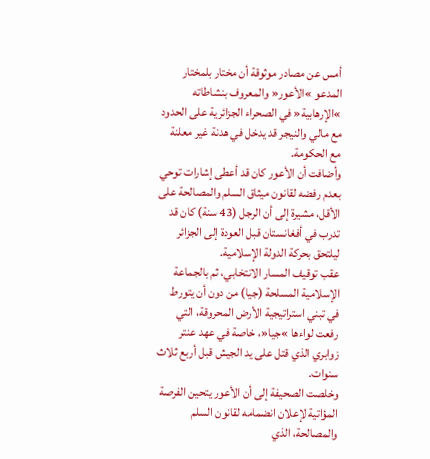أمس عن مصادر موثوقة أن مختار بلمختار المدعو »الأعور« والمعروف بنشاطاته »الإرهابية« في الصحراء الجزائرية على الحدود مع مالي والنيجر قد يدخل في هدنة غير معلنة مع الحكومة.
وأضافت أن الأعور كان قد أعطى إشارات توحي بعدم رفضه لقانون ميثاق السلم والمصالحة على الأقل، مشيرة إلى أن الرجل (43 سنة) كان قد تدرب في أفغانستان قبل العودة إلى الجزائر ليلتحق بحركة الدولة الإسلامية.
عقب توقيف المسار الانتخابي، ثم بالجماعة الإسلامية المسلحة (جيا) من دون أن يتورط في تبني استراتيجية الأرض المحروقة، التي رفعت لواءها »جيا«، خاصة في عهد عنتر زوابري الذي قتل على يد الجيش قبل أربع ثلاث سنوات.
وخلصت الصحيفة إلى أن الأعور يتحين الفرصة المؤاتية لإعلان انضمامه لقانون السلم والمصالحة، الذي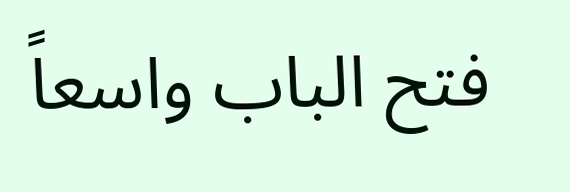فتح الباب واسعاً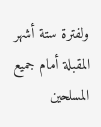ولفترة ستة أشهر المقبلة أمام جميع المسلحين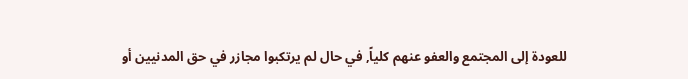للعودة إلى المجتمع والعفو عنهم كلياً, في حال لم يرتكبوا مجازر في حق المدنيين أو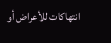انتهاكات للأعراض أو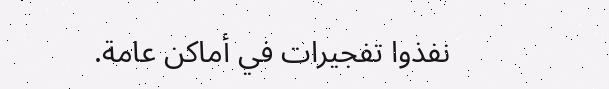نفذوا تفجيرات في أماكن عامة.